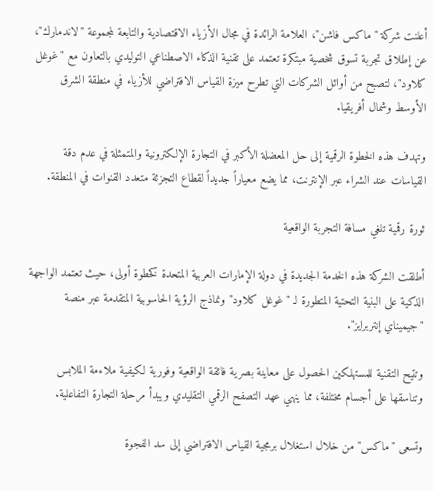أعلنت شركة "ماكس فاشن"، العلامة الرائدة في مجال الأزياء الاقتصادية والتابعة لمجموعة "لاندمارك"، عن إطلاق تجربة تسوق شخصية مبتكرة تعتمد على تقنية الذكاء الاصطناعي التوليدي بالتعاون مع "غوغل كلاود"، لتصبح من أوائل الشركات التي تطرح ميزة القياس الافتراضي للأزياء في منطقة الشرق الأوسط وشمال أفريقيا.

وتهدف هذه الخطوة الرقمية إلى حل المعضلة الأكبر في التجارة الإلكترونية والمتمثلة في عدم دقة القياسات عند الشراء عبر الإنترنت، مما يضع معياراً جديداً لقطاع التجزئة متعدد القنوات في المنطقة.

ثورة رقمية تلغي مسافة التجربة الواقعية

أطلقت الشركة هذه الخدمة الجديدة في دولة الإمارات العربية المتحدة كخطوة أولى، حيث تعتمد الواجهة الذكية على البنية التحتية المتطورة لـ "غوغل كلاود" ونماذج الرؤية الحاسوبية المتقدمة عبر منصة "جيميناي إنتربرايز".

وتتيح التقنية للمستهلكين الحصول على معاينة بصرية فائقة الواقعية وفورية لكيفية ملاءمة الملابس وتناسقها على أجسام مختلفة، مما ينهي عهد التصفح الرقمي التقليدي ويبدأ مرحلة التجارة التفاعلية.

وتسعى "ماكس" من خلال استغلال برمجية القياس الافتراضي إلى سد الفجوة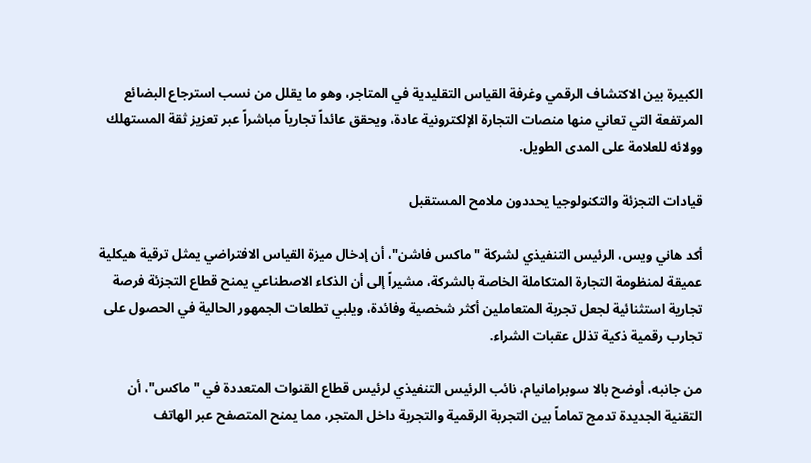الكبيرة بين الاكتشاف الرقمي وغرفة القياس التقليدية في المتاجر، وهو ما يقلل من نسب استرجاع البضائع المرتفعة التي تعاني منها منصات التجارة الإلكترونية عادة، ويحقق عائداً تجارياً مباشراً عبر تعزيز ثقة المستهلك وولائه للعلامة على المدى الطويل.

قيادات التجزئة والتكنولوجيا يحددون ملامح المستقبل

أكد هاني ويس، الرئيس التنفيذي لشركة "ماكس فاشن"، أن إدخال ميزة القياس الافتراضي يمثل ترقية هيكلية عميقة لمنظومة التجارة المتكاملة الخاصة بالشركة، مشيراً إلى أن الذكاء الاصطناعي يمنح قطاع التجزئة فرصة تجارية استثنائية لجعل تجربة المتعاملين أكثر شخصية وفائدة، ويلبي تطلعات الجمهور الحالية في الحصول على تجارب رقمية ذكية تذلل عقبات الشراء.

من جانبه، أوضح بالا سوبرامانيام، نائب الرئيس التنفيذي لرئيس قطاع القنوات المتعددة في "ماكس"، أن التقنية الجديدة تدمج تماماً بين التجربة الرقمية والتجربة داخل المتجر، مما يمنح المتصفح عبر الهاتف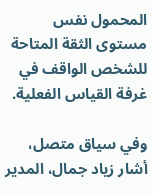المحمول نفس مستوى الثقة المتاحة للشخص الواقف في غرفة القياس الفعلية.

وفي سياق متصل، أشار زياد جمال، المدير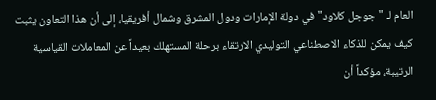العام لـ "جوجل كلاود" في دولة الإمارات ودول المشرق وشمال أفريقيا، إلى أن هذا التعاون يثبت كيف يمكن للذكاء الاصطناعي التوليدي الارتقاء برحلة المستهلك بعيداً عن المعاملات القياسية الرتيبة، مؤكداً أن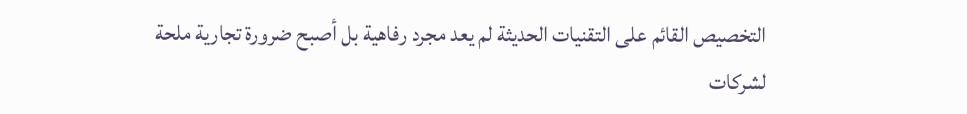التخصيص القائم على التقنيات الحديثة لم يعد مجرد رفاهية بل أصبح ضرورة تجارية ملحة لشركات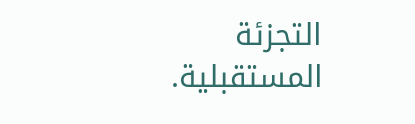التجزئة المستقبلية.